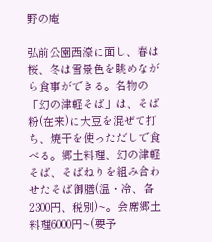野の庵

弘前公園西濠に面し、春は桜、冬は雪景色を眺めながら食事ができる。名物の「幻の津軽そば」は、そば粉(在来)に大豆を混ぜて打ち、焼干を使っただしで食べる。郷土料理、幻の津軽そば、そばねりを組み合わせたそば御膳(温・冷、各2300円、税別)~。会席郷土料理6000円~(要予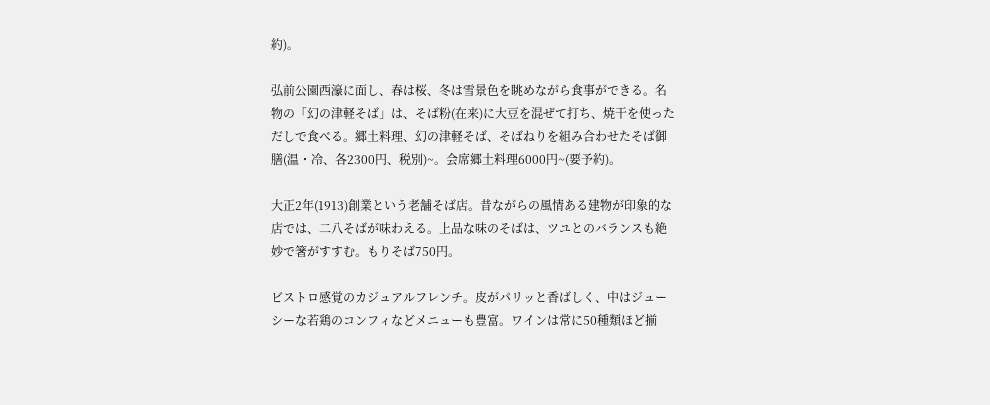約)。

弘前公園西濠に面し、春は桜、冬は雪景色を眺めながら食事ができる。名物の「幻の津軽そば」は、そば粉(在来)に大豆を混ぜて打ち、焼干を使っただしで食べる。郷土料理、幻の津軽そば、そばねりを組み合わせたそば御膳(温・冷、各2300円、税別)~。会席郷土料理6000円~(要予約)。

大正2年(1913)創業という老舗そば店。昔ながらの風情ある建物が印象的な店では、二八そばが味わえる。上品な味のそばは、ツユとのバランスも絶妙で箸がすすむ。もりそば750円。

ビストロ感覚のカジュアルフレンチ。皮がパリッと香ばしく、中はジューシーな若鶏のコンフィなどメニューも豊富。ワインは常に50種類ほど揃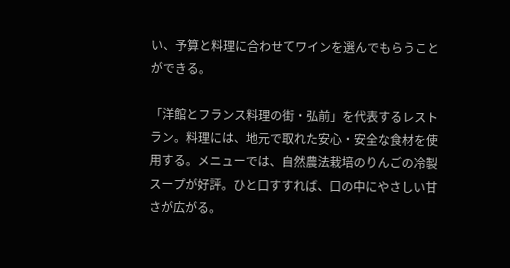い、予算と料理に合わせてワインを選んでもらうことができる。

「洋館とフランス料理の街・弘前」を代表するレストラン。料理には、地元で取れた安心・安全な食材を使用する。メニューでは、自然農法栽培のりんごの冷製スープが好評。ひと口すすれば、口の中にやさしい甘さが広がる。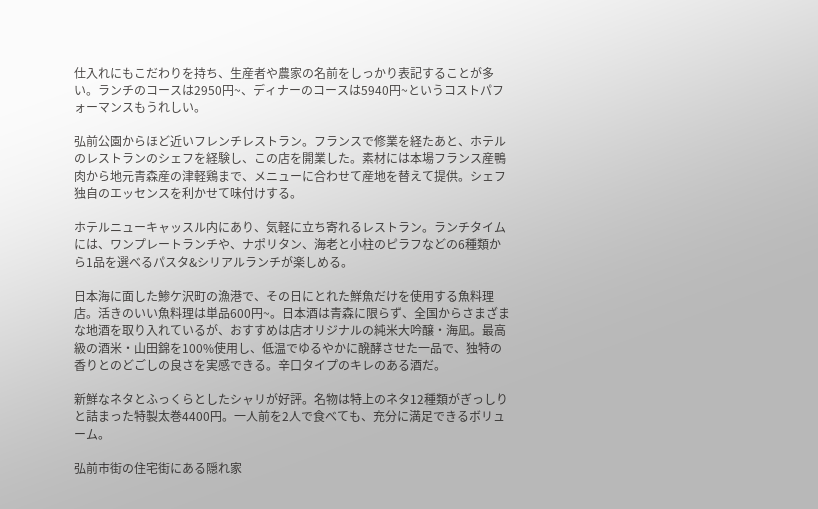仕入れにもこだわりを持ち、生産者や農家の名前をしっかり表記することが多い。ランチのコースは2950円~、ディナーのコースは5940円~というコストパフォーマンスもうれしい。

弘前公園からほど近いフレンチレストラン。フランスで修業を経たあと、ホテルのレストランのシェフを経験し、この店を開業した。素材には本場フランス産鴨肉から地元青森産の津軽鶏まで、メニューに合わせて産地を替えて提供。シェフ独自のエッセンスを利かせて味付けする。

ホテルニューキャッスル内にあり、気軽に立ち寄れるレストラン。ランチタイムには、ワンプレートランチや、ナポリタン、海老と小柱のピラフなどの6種類から1品を選べるパスタ&シリアルランチが楽しめる。

日本海に面した鯵ケ沢町の漁港で、その日にとれた鮮魚だけを使用する魚料理店。活きのいい魚料理は単品600円~。日本酒は青森に限らず、全国からさまざまな地酒を取り入れているが、おすすめは店オリジナルの純米大吟醸・海凪。最高級の酒米・山田錦を100%使用し、低温でゆるやかに醗酵させた一品で、独特の香りとのどごしの良さを実感できる。辛口タイプのキレのある酒だ。

新鮮なネタとふっくらとしたシャリが好評。名物は特上のネタ12種類がぎっしりと詰まった特製太巻4400円。一人前を2人で食べても、充分に満足できるボリューム。

弘前市街の住宅街にある隠れ家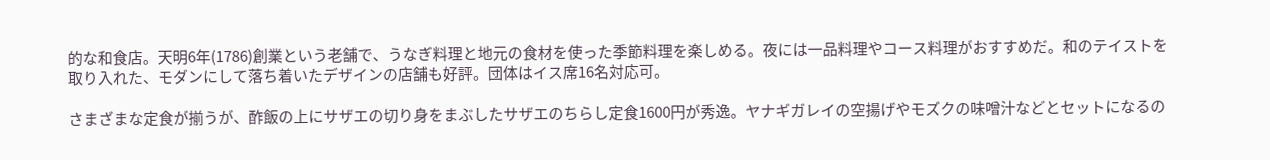的な和食店。天明6年(1786)創業という老舗で、うなぎ料理と地元の食材を使った季節料理を楽しめる。夜には一品料理やコース料理がおすすめだ。和のテイストを取り入れた、モダンにして落ち着いたデザインの店舗も好評。団体はイス席16名対応可。

さまざまな定食が揃うが、酢飯の上にサザエの切り身をまぶしたサザエのちらし定食1600円が秀逸。ヤナギガレイの空揚げやモズクの味噌汁などとセットになるの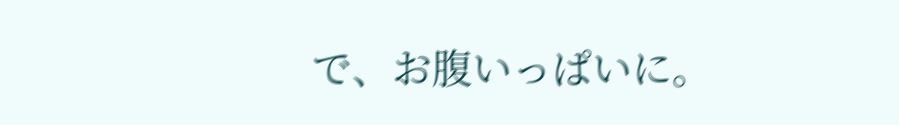で、お腹いっぱいに。